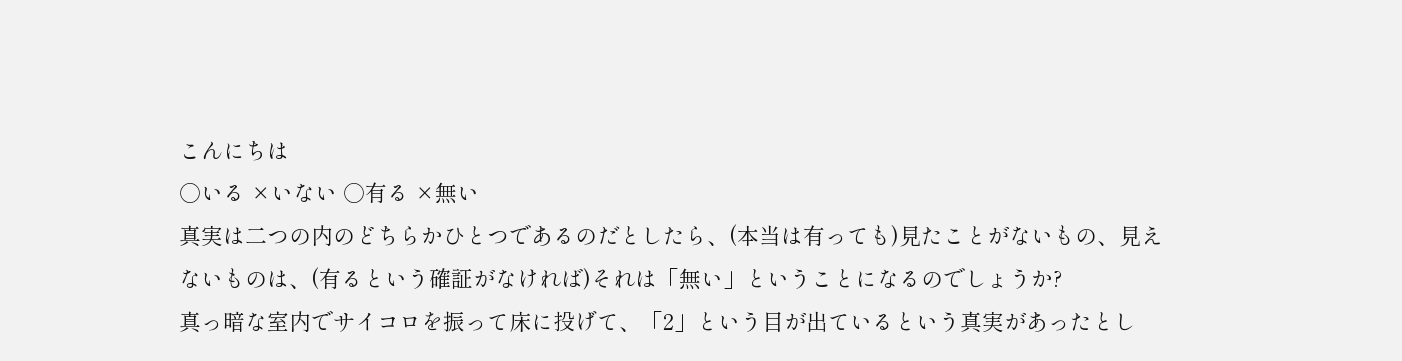こんにちは
○いる ×いない ○有る ×無い
真実は二つの内のどちらかひとつであるのだとしたら、(本当は有っても)見たことがないもの、見えないものは、(有るという確証がなければ)それは「無い」ということになるのでしょうか?
真っ暗な室内でサイコロを振って床に投げて、「2」という目が出ているという真実があったとし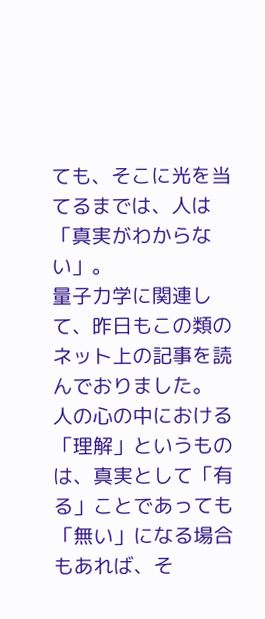ても、そこに光を当てるまでは、人は「真実がわからない」。
量子力学に関連して、昨日もこの類のネット上の記事を読んでおりました。
人の心の中における「理解」というものは、真実として「有る」ことであっても「無い」になる場合もあれば、そ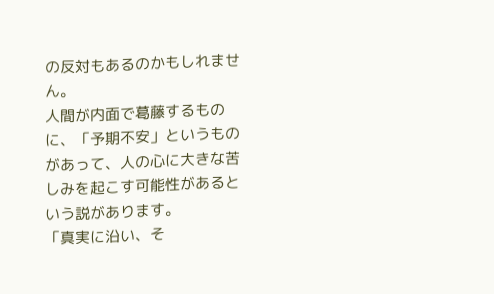の反対もあるのかもしれません。
人間が内面で葛藤するものに、「予期不安」というものがあって、人の心に大きな苦しみを起こす可能性があるという説があります。
「真実に沿い、そ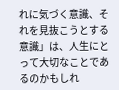れに気づく意識、それを見抜こうとする意識」は、人生にとって大切なことであるのかもしれ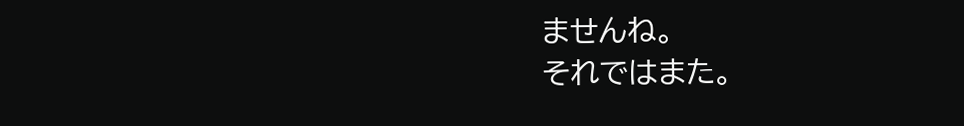ませんね。
それではまた。